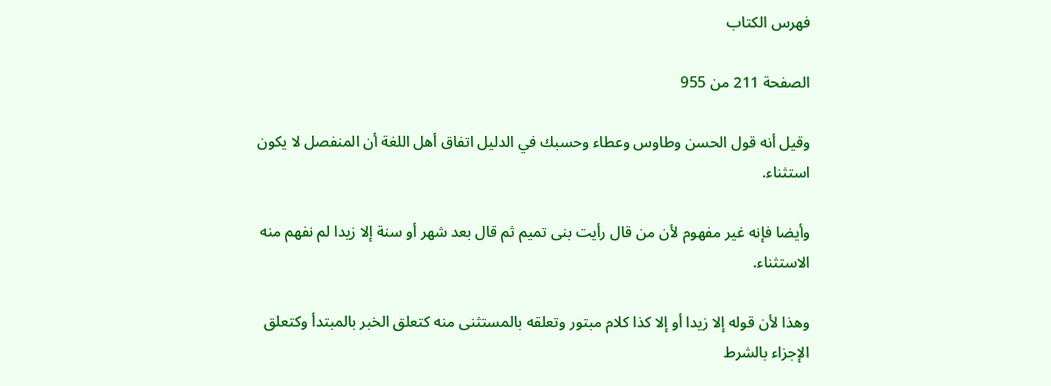فهرس الكتاب

الصفحة 211 من 955

وقيل أنه قول الحسن وطاوس وعطاء وحسبك في الدليل اتفاق أهل اللغة أن المنفصل لا يكون استثناء.

وأيضا فإنه غير مفهوم لأن من قال رأيت بنى تميم ثم قال بعد شهر أو سنة إلا زيدا لم نفهم منه الاستثناء.

وهذا لأن قوله إلا زيدا أو إلا كذا كلام مبتور وتعلقه بالمستثنى منه كتعلق الخبر بالمبتدأ وكتعلق الإجزاء بالشرط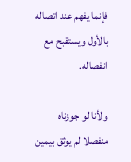فإنما يفهم عند اتصاله بالأول ويستقبح مع انفصاله.

ولأنا لو جوزناه منفصلا لم يوثق بيمين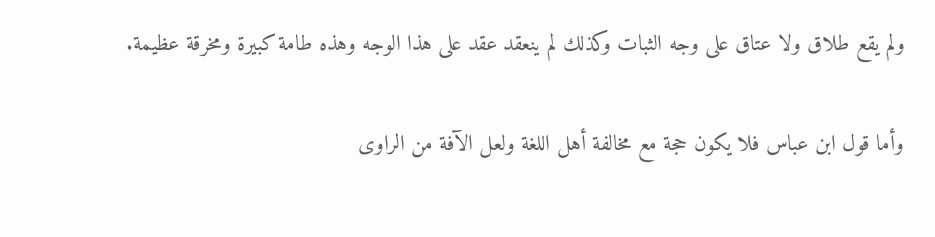ولم يقع طلاق ولا عتاق على وجه الثبات وكذلك لم ينعقد عقد على هذا الوجه وهذه طامة كبيرة ومخرقة عظيمة.

وأما قول ابن عباس فلا يكون حجة مع مخالفة أهل اللغة ولعل الآفة من الراوى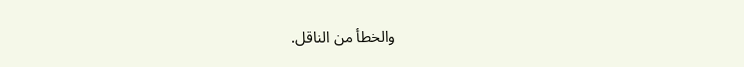والخطأ من الناقل.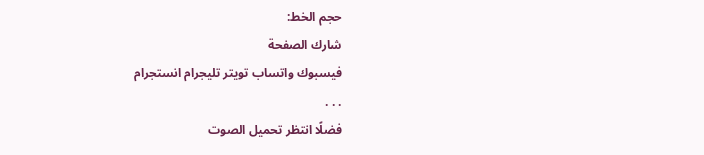حجم الخط:
شارك الصفحة
فيسبوك واتساب تويتر تليجرام انستجرام
. . .
فضلًا انتظر تحميل الصوت